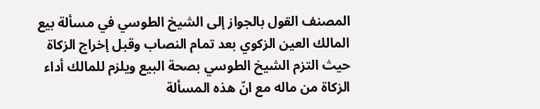المصنف القول بالجواز إلى الشيخ الطوسي في مسألة بيع المالك العين الزكوي بعد تمام النصاب وقبل إخراج الزكاة حيث التزم الشيخ الطوسي بصحة البيع ويلزم للمالك أداء الزكاة من ماله مع انّ هذه المسألة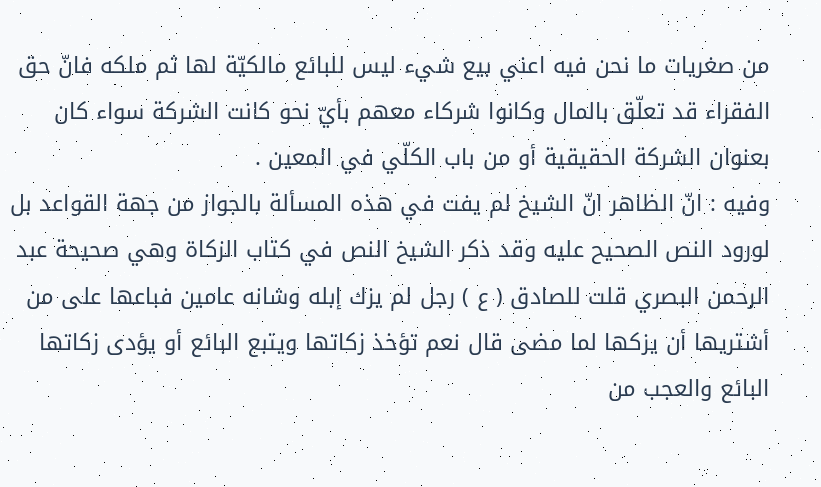من صغريات ما نحن فيه اعني بيع شيء ليس للبائع مالكيّة لها ثم ملكه فانّ حق الفقراء قد تعلّق بالمال وكانوا شركاء معهم بأيّ نحو كانت الشركة سواء كان بعنوان الشركة الحقيقية أو من باب الكلّي في المعين .
وفيه : انّ الظاهر انّ الشيخ لم يفت في هذه المسألة بالجواز من جهة القواعد بل لورود النص الصحيح عليه وقد ذكر الشيخ النص في كتاب الزكاة وهي صحيحة عبد الرحمن البصري قلت للصادق ( ع ) رجل لم يزك إبله وشانه عامين فباعها على من أشتريها أن يزكها لما مضى قال نعم تؤخذ زكاتها ويتبع البائع أو يؤدى زكاتها البائع والعجب من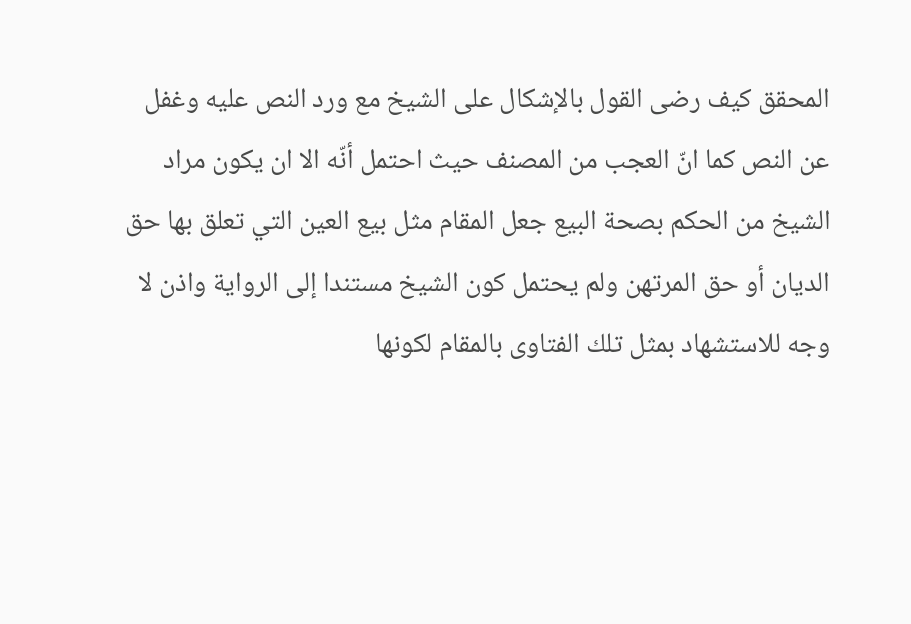المحقق كيف رضى القول بالإشكال على الشيخ مع ورد النص عليه وغفل عن النص كما انّ العجب من المصنف حيث احتمل أنّه الا ان يكون مراد الشيخ من الحكم بصحة البيع جعل المقام مثل بيع العين التي تعلق بها حق الديان أو حق المرتهن ولم يحتمل كون الشيخ مستندا إلى الرواية واذن لا وجه للاستشهاد بمثل تلك الفتاوى بالمقام لكونها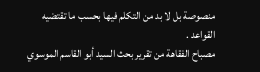منصوصة بل لا بد من التكلم فيها بحسب ما تقتضيه القواعد .
مصباح الفقاهة من تقرير بحث السيد أبو القاسم الموسوي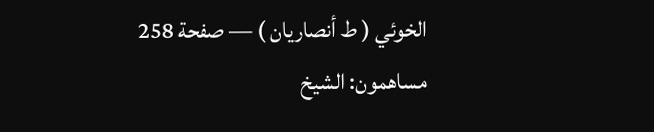الخوئي ( ط أنصاريان ) — صفحة 258
مساهمون: الشيخ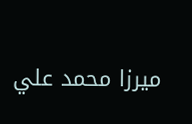ميرزا محمد علي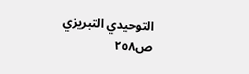التوحيدي التبريزي
ص٢٥٨